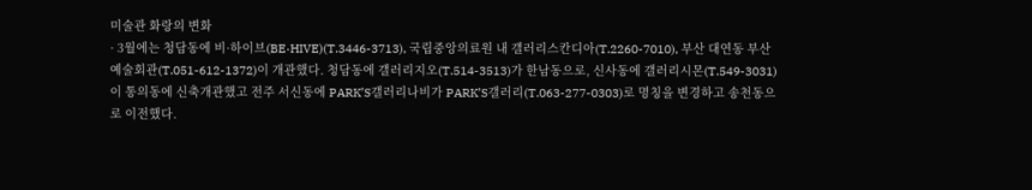미술관 화랑의 변화
· 3월에는 청담동에 비·하이브(BE·HIVE)(T.3446-3713), 국립중앙의료원 내 갤러리스칸디아(T.2260-7010), 부산 대연동 부산예술회관(T.051-612-1372)이 개관했다. 청담동에 갤러리지오(T.514-3513)가 한남동으로, 신사동에 갤러리시몬(T.549-3031)이 통의동에 신축개관했고 전주 서신동에 PARK’S갤러리나비가 PARK’S갤러리(T.063-277-0303)로 명칭을 변경하고 송천동으로 이전했다.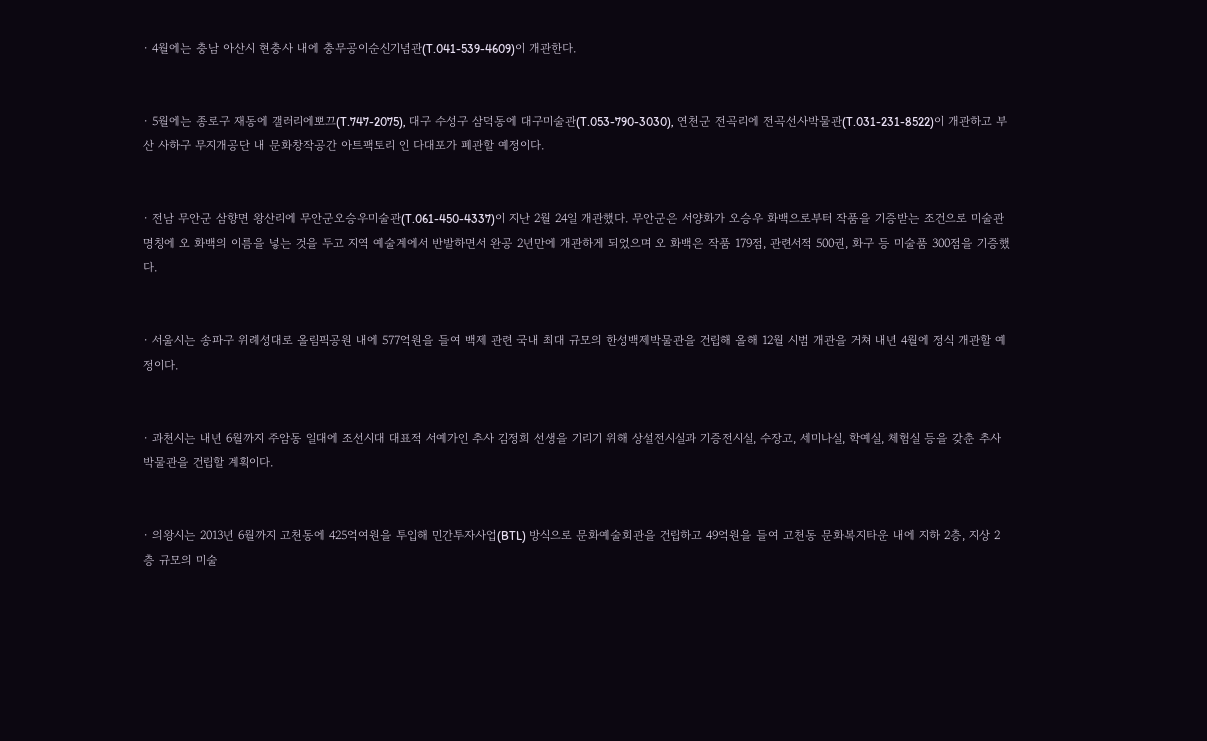· 4월에는 충남 아산시 현충사 내에 충무공이순신기념관(T.041-539-4609)이 개관한다.


· 5월에는 종로구 재동에 갤러리에뽀끄(T.747-2075), 대구 수성구 삼덕동에 대구미술관(T.053-790-3030), 연천군 전곡리에 전곡선사박물관(T.031-231-8522)이 개관하고 부산 사하구 무지개공단 내 문화창작공간 아트팩토리 인 다대포가 폐관할 예정이다.


· 전남 무안군 삼향면 왕산리에 무안군오승우미술관(T.061-450-4337)이 지난 2월 24일 개관했다. 무안군은 서양화가 오승우 화백으로부터 작품을 기증받는 조건으로 미술관명칭에 오 화백의 이름을 넣는 것을 두고 지역 예술계에서 반발하면서 완공 2년만에 개관하게 되었으며 오 화백은 작품 179점, 관련서적 500권, 화구 등 미술품 300점을 기증했다.


· 서울시는 송파구 위례성대로 올림픽공원 내에 577억원을 들여 백제 관련 국내 최대 규모의 한성백제박물관을 건립해 올해 12월 시범 개관을 거쳐 내년 4월에 정식 개관할 예정이다.


· 과천시는 내년 6월까지 주암동 일대에 조선시대 대표적 서예가인 추사 김정희 선생을 기리기 위해 상설전시실과 기증전시실, 수장고, 세미나실, 학예실, 체험실 등을 갖춘 추사박물관을 건립할 계획이다.


· 의왕시는 2013년 6월까지 고천동에 425억여원을 투입해 민간투자사업(BTL) 방식으로 문화예술회관을 건립하고 49억원을 들여 고천동 문화복지타운 내에 지하 2층, 지상 2층 규모의 미술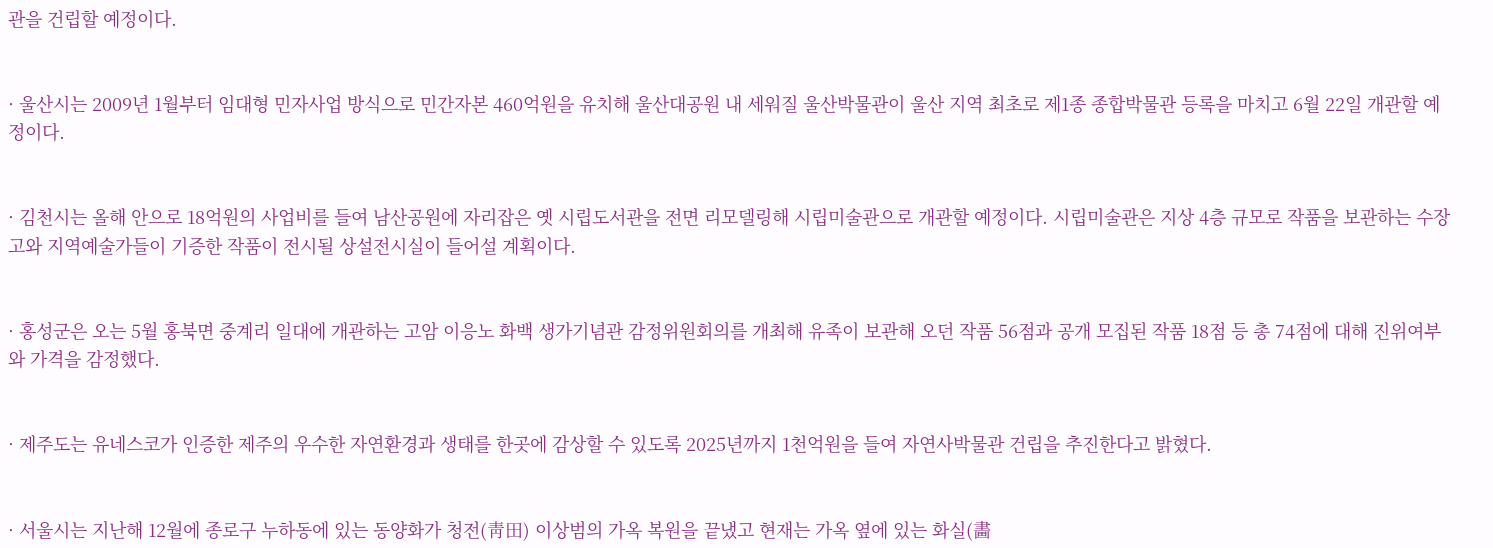관을 건립할 예정이다.


· 울산시는 2009년 1월부터 임대형 민자사업 방식으로 민간자본 460억원을 유치해 울산대공원 내 세워질 울산박물관이 울산 지역 최초로 제1종 종합박물관 등록을 마치고 6월 22일 개관할 예정이다.


· 김천시는 올해 안으로 18억원의 사업비를 들여 남산공원에 자리잡은 옛 시립도서관을 전면 리모델링해 시립미술관으로 개관할 예정이다. 시립미술관은 지상 4층 규모로 작품을 보관하는 수장고와 지역예술가들이 기증한 작품이 전시될 상설전시실이 들어설 계획이다.


· 홍성군은 오는 5월 홍북면 중계리 일대에 개관하는 고암 이응노 화백 생가기념관 감정위원회의를 개최해 유족이 보관해 오던 작품 56점과 공개 모집된 작품 18점 등 총 74점에 대해 진위여부와 가격을 감정했다.


· 제주도는 유네스코가 인증한 제주의 우수한 자연환경과 생태를 한곳에 감상할 수 있도록 2025년까지 1천억원을 들여 자연사박물관 건립을 추진한다고 밝혔다.


· 서울시는 지난해 12월에 종로구 누하동에 있는 동양화가 청전(靑田) 이상범의 가옥 복원을 끝냈고 현재는 가옥 옆에 있는 화실(畵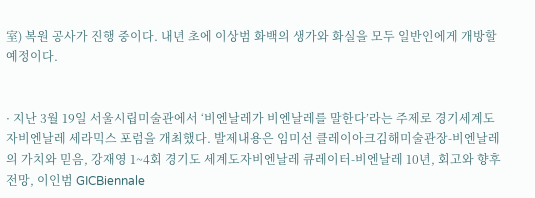室) 복원 공사가 진행 중이다. 내년 초에 이상범 화백의 생가와 화실을 모두 일반인에게 개방할 예정이다.


· 지난 3월 19일 서울시립미술관에서 ‘비엔날레가 비엔날레를 말한다’라는 주제로 경기세계도자비엔날레 세라믹스 포럼을 개최했다. 발제내용은 임미선 클레이아크김해미술관장-비엔날레의 가치와 믿음, 강재영 1~4회 경기도 세계도자비엔날레 큐레이터-비엔날레 10년, 회고와 향후 전망, 이인범 GICBiennale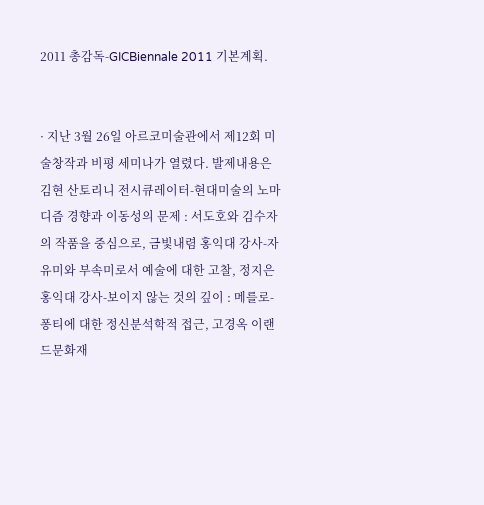2011 총감독-GICBiennale 2011 기본계획.


· 지난 3월 26일 아르코미술관에서 제12회 미술창작과 비평 세미나가 열렸다. 발제내용은 김현 산토리니 전시큐레이터-현대미술의 노마디즘 경향과 이동성의 문제 : 서도호와 김수자의 작품을 중심으로, 금빛내렴 홍익대 강사-자유미와 부속미로서 예술에 대한 고찰, 정지은 홍익대 강사-보이지 않는 것의 깊이 : 메를로-퐁티에 대한 정신분석학적 접근, 고경옥 이랜드문화재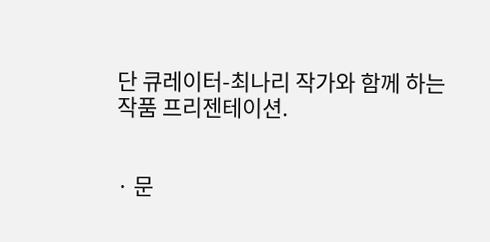단 큐레이터-최나리 작가와 함께 하는 작품 프리젠테이션.


· 문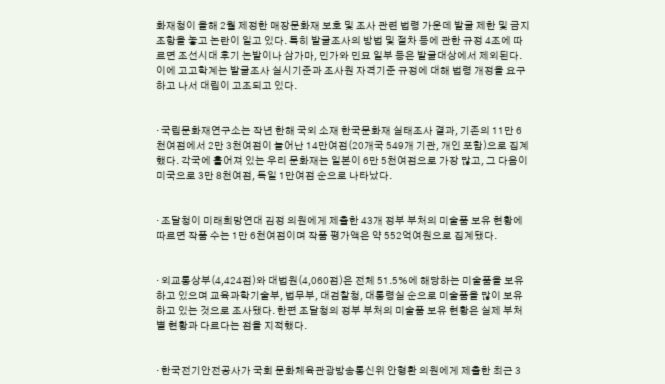화재청이 올해 2월 제정한 매장문화재 보호 및 조사 관련 법령 가운데 발굴 제한 및 금지 조항을 놓고 논란이 일고 있다. 특히 발굴조사의 방법 및 절차 등에 관한 규정 4조에 따르면 조선시대 후기 논밭이나 삼가마, 민가와 민묘 일부 등은 발굴대상에서 제외된다. 이에 고고학계는 발굴조사 실시기준과 조사원 자격기준 규정에 대해 법령 개정을 요구하고 나서 대립이 고조되고 있다.


· 국립문화재연구소는 작년 한해 국외 소재 한국문화재 실태조사 결과, 기존의 11만 6천여점에서 2만 3천여점이 늘어난 14만여점(20개국 549개 기관, 개인 포함)으로 집계했다. 각국에 흩어져 있는 우리 문화재는 일본이 6만 5천여점으로 가장 많고, 그 다음이 미국으로 3만 8천여점, 독일 1만여점 순으로 나타났다.


· 조달청이 미래희망연대 김정 의원에게 제출한 43개 정부 부처의 미술품 보유 현황에 따르면 작품 수는 1만 6천여점이며 작품 평가액은 약 552억여원으로 집계됐다.


· 외교통상부(4,424점)와 대법원(4,060점)은 전체 51.5%에 해당하는 미술품을 보유하고 있으며 교육과학기술부, 법무부, 대검찰청, 대통령실 순으로 미술품을 많이 보유하고 있는 것으로 조사됐다. 한편 조달청의 정부 부처의 미술품 보유 현황은 실제 부처별 현황과 다르다는 점을 지적했다.


· 한국전기안전공사가 국회 문화체육관광방송통신위 안형환 의원에게 제출한 최근 3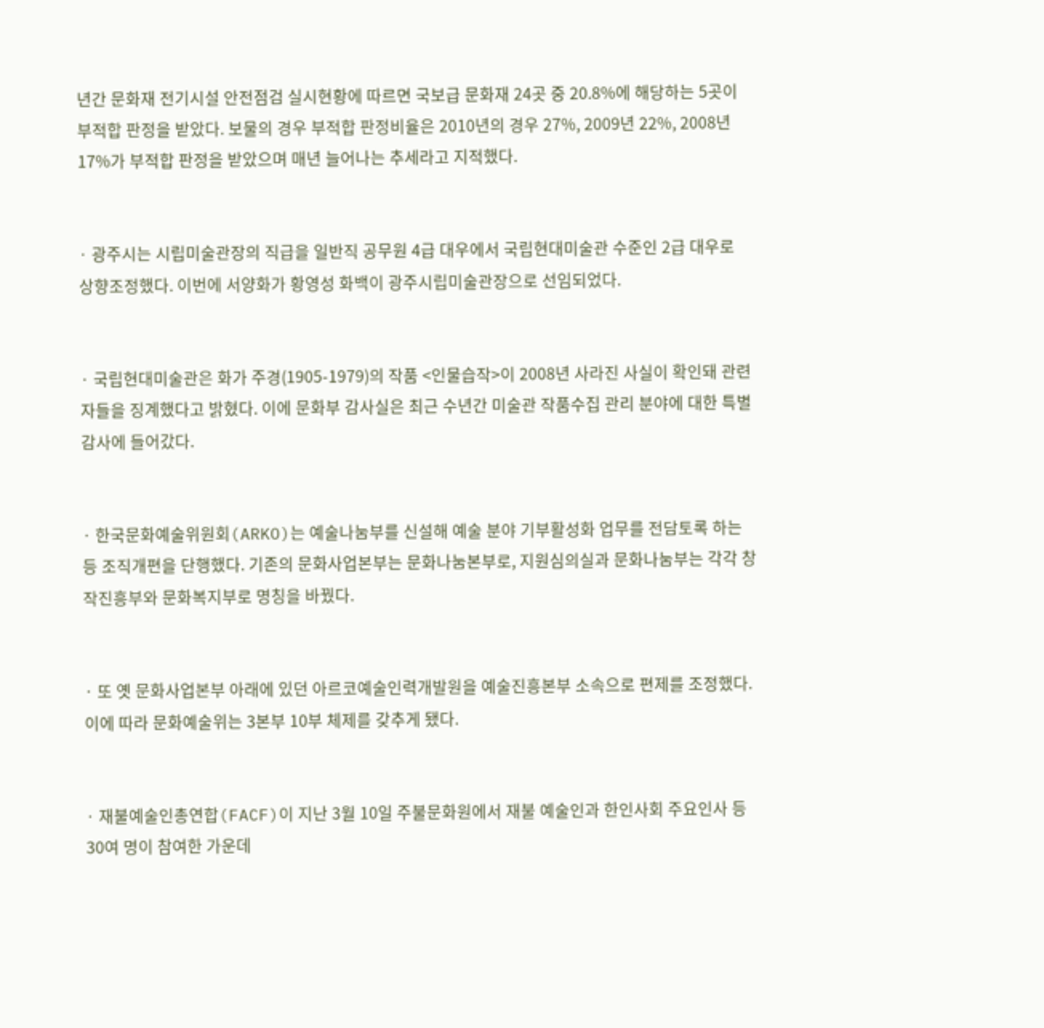년간 문화재 전기시설 안전점검 실시현황에 따르면 국보급 문화재 24곳 중 20.8%에 해당하는 5곳이 부적합 판정을 받았다. 보물의 경우 부적합 판정비율은 2010년의 경우 27%, 2009년 22%, 2008년 17%가 부적합 판정을 받았으며 매년 늘어나는 추세라고 지적했다.


· 광주시는 시립미술관장의 직급을 일반직 공무원 4급 대우에서 국립현대미술관 수준인 2급 대우로 상향조정했다. 이번에 서양화가 황영성 화백이 광주시립미술관장으로 선임되었다.


· 국립현대미술관은 화가 주경(1905-1979)의 작품 <인물습작>이 2008년 사라진 사실이 확인돼 관련자들을 징계했다고 밝혔다. 이에 문화부 감사실은 최근 수년간 미술관 작품수집 관리 분야에 대한 특별감사에 들어갔다.


· 한국문화예술위원회(ARKO)는 예술나눔부를 신설해 예술 분야 기부활성화 업무를 전담토록 하는 등 조직개편을 단행했다. 기존의 문화사업본부는 문화나눔본부로, 지원심의실과 문화나눔부는 각각 창작진흥부와 문화복지부로 명칭을 바꿨다.


· 또 옛 문화사업본부 아래에 있던 아르코예술인력개발원을 예술진흥본부 소속으로 편제를 조정했다. 이에 따라 문화예술위는 3본부 10부 체제를 갖추게 됐다.


· 재불예술인총연합(FACF)이 지난 3월 10일 주불문화원에서 재불 예술인과 한인사회 주요인사 등 30여 명이 참여한 가운데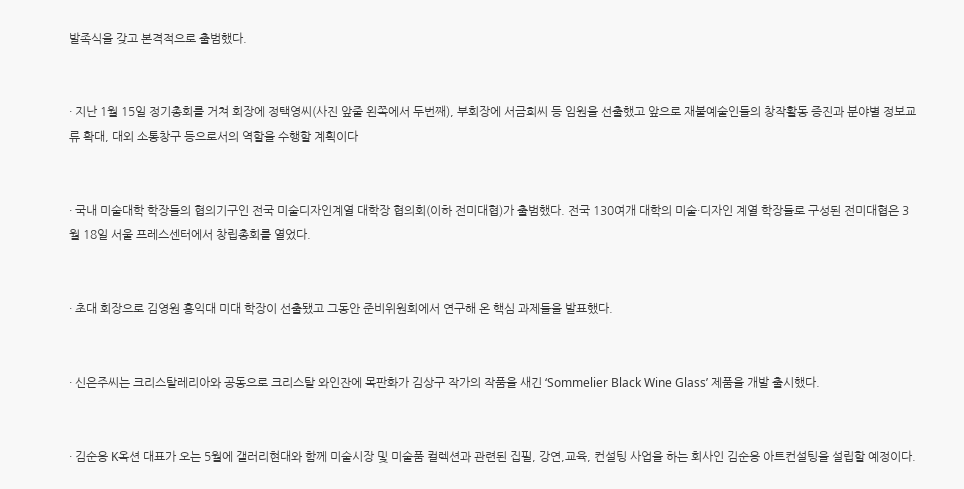발족식을 갖고 본격적으로 출범했다.


· 지난 1월 15일 정기총회를 거쳐 회장에 정택영씨(사진 앞줄 왼쪽에서 두번째), 부회장에 서금희씨 등 임원을 선출했고 앞으로 재불예술인들의 창작활동 증진과 분야별 정보교류 확대, 대외 소통창구 등으로서의 역할을 수행할 계획이다


· 국내 미술대학 학장들의 협의기구인 전국 미술디자인계열 대학장 협의회(이하 전미대협)가 출범했다. 전국 130여개 대학의 미술·디자인 계열 학장들로 구성된 전미대협은 3월 18일 서울 프레스센터에서 창립총회를 열었다.


· 초대 회장으로 김영원 홍익대 미대 학장이 선출됐고 그동안 준비위원회에서 연구해 온 핵심 과제들을 발표했다.


· 신은주씨는 크리스탈레리아와 공동으로 크리스탈 와인잔에 목판화가 김상구 작가의 작품을 새긴 ‘Sommelier Black Wine Glass’ 제품을 개발 출시했다.


· 김순응 K옥션 대표가 오는 5월에 갤러리현대와 함께 미술시장 및 미술품 컬렉션과 관련된 집필, 강연,교육, 컨설팅 사업을 하는 회사인 김순응 아트컨설팅을 설립할 예정이다.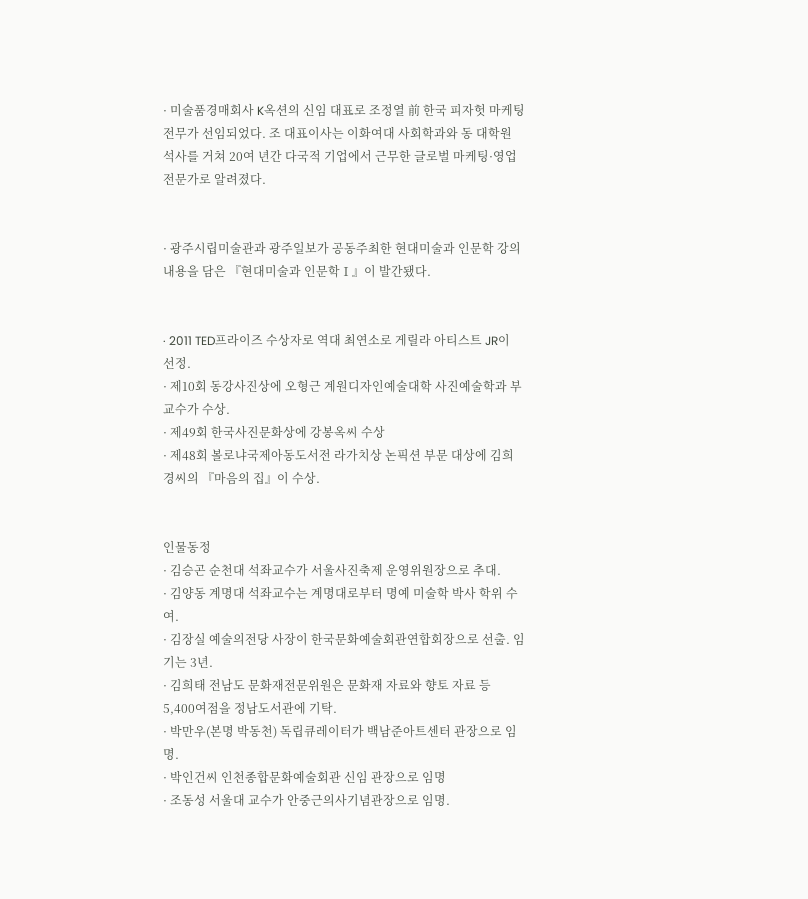· 미술품경매회사 K옥션의 신임 대표로 조정열 前 한국 피자헛 마케팅 전무가 선임되었다. 조 대표이사는 이화여대 사회학과와 동 대학원 석사를 거쳐 20여 년간 다국적 기업에서 근무한 글로벌 마케팅·영업 전문가로 알려졌다.


· 광주시립미술관과 광주일보가 공동주최한 현대미술과 인문학 강의 내용을 담은 『현대미술과 인문학Ⅰ』이 발간됐다.


· 2011 TED프라이즈 수상자로 역대 최연소로 게릴라 아티스트 JR이 선정.
· 제10회 동강사진상에 오형근 계원디자인예술대학 사진예술학과 부교수가 수상.
· 제49회 한국사진문화상에 강봉옥씨 수상
· 제48회 볼로냐국제아동도서전 라가치상 논픽션 부문 대상에 김희경씨의 『마음의 집』이 수상.


인물동정
· 김승곤 순천대 석좌교수가 서울사진축제 운영위원장으로 추대.
· 김양동 계명대 석좌교수는 계명대로부터 명예 미술학 박사 학위 수여.
· 김장실 예술의전당 사장이 한국문화예술회관연합회장으로 선출. 임기는 3년.
· 김희태 전남도 문화재전문위원은 문화재 자료와 향토 자료 등 5,400여점을 정남도서관에 기탁.
· 박만우(본명 박동천) 독립큐레이터가 백남준아트센터 관장으로 임명.
· 박인건씨 인천종합문화예술회관 신임 관장으로 임명
· 조동성 서울대 교수가 안중근의사기념관장으로 임명.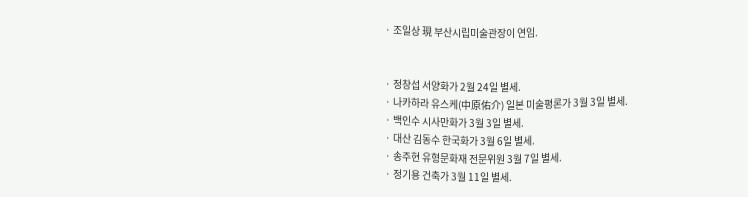· 조일상 現 부산시립미술관장이 연임.


· 정창섭 서양화가 2월 24일 별세.
· 나카하라 유스케(中原佑介) 일본 미술평론가 3월 3일 별세.
· 백인수 시사만화가 3월 3일 별세.
· 대산 김동수 한국화가 3월 6일 별세.
· 송주현 유형문화재 전문위원 3월 7일 별세.
· 정기용 건축가 3월 11일 별세.